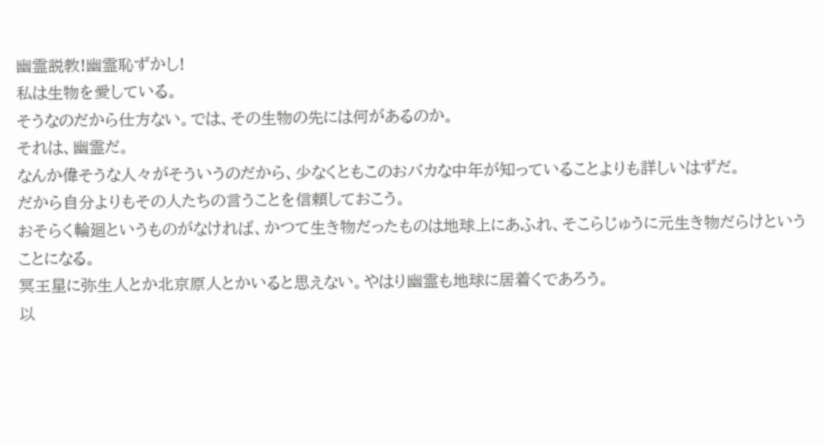幽霊説教!幽霊恥ずかし!
私は生物を愛している。
そうなのだから仕方ない。では、その生物の先には何があるのか。
それは、幽霊だ。
なんか偉そうな人々がそういうのだから、少なくともこのおバカな中年が知っていることよりも詳しいはずだ。
だから自分よりもその人たちの言うことを信頼しておこう。
おそらく輪廻というものがなければ、かつて生き物だったものは地球上にあふれ、そこらじゅうに元生き物だらけということになる。
冥王星に弥生人とか北京原人とかいると思えない。やはり幽霊も地球に居着くであろう。
以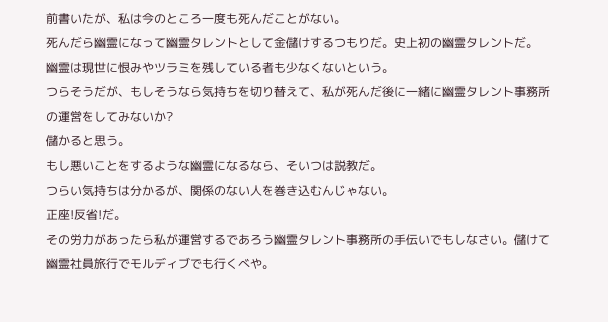前書いたが、私は今のところ一度も死んだことがない。
死んだら幽霊になって幽霊タレントとして金儲けするつもりだ。史上初の幽霊タレントだ。
幽霊は現世に恨みやツラミを残している者も少なくないという。
つらそうだが、もしそうなら気持ちを切り替えて、私が死んだ後に一緒に幽霊タレント事務所の運営をしてみないか?
儲かると思う。
もし悪いことをするような幽霊になるなら、そいつは説教だ。
つらい気持ちは分かるが、関係のない人を巻き込むんじゃない。
正座!反省!だ。
その労力があったら私が運営するであろう幽霊タレント事務所の手伝いでもしなさい。儲けて幽霊社員旅行でモルディブでも行くべや。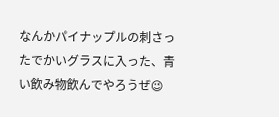なんかパイナップルの刺さったでかいグラスに入った、青い飲み物飲んでやろうぜ😉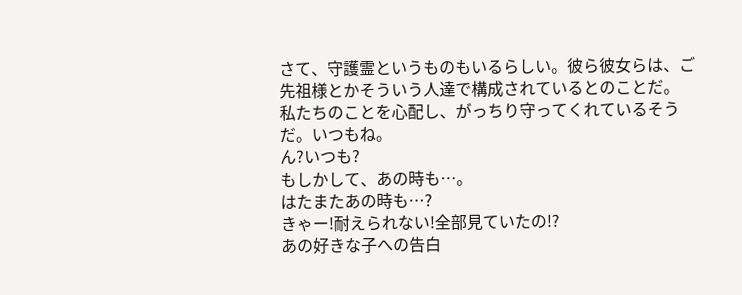さて、守護霊というものもいるらしい。彼ら彼女らは、ご先祖様とかそういう人達で構成されているとのことだ。
私たちのことを心配し、がっちり守ってくれているそうだ。いつもね。
ん?いつも?
もしかして、あの時も…。
はたまたあの時も…?
きゃー!耐えられない!全部見ていたの!?
あの好きな子への告白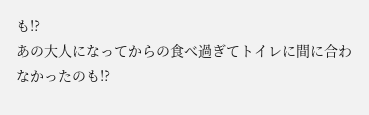も!?
あの大人になってからの食べ過ぎてトイレに間に合わなかったのも!?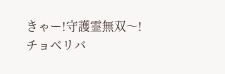きゃー!守護霊無双〜!
チョベリバ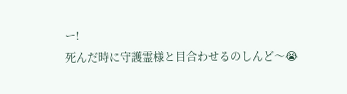ー!
死んだ時に守護霊様と目合わせるのしんど〜😭